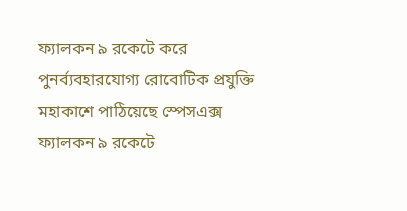ফ্যালকন ৯ রকেটে করে পুনর্ব্যবহারযোগ্য রোবোটিক প্রযুক্তি মহাকাশে পাঠিয়েছে স্পেসএক্স
ফ্যালকন ৯ রকেটে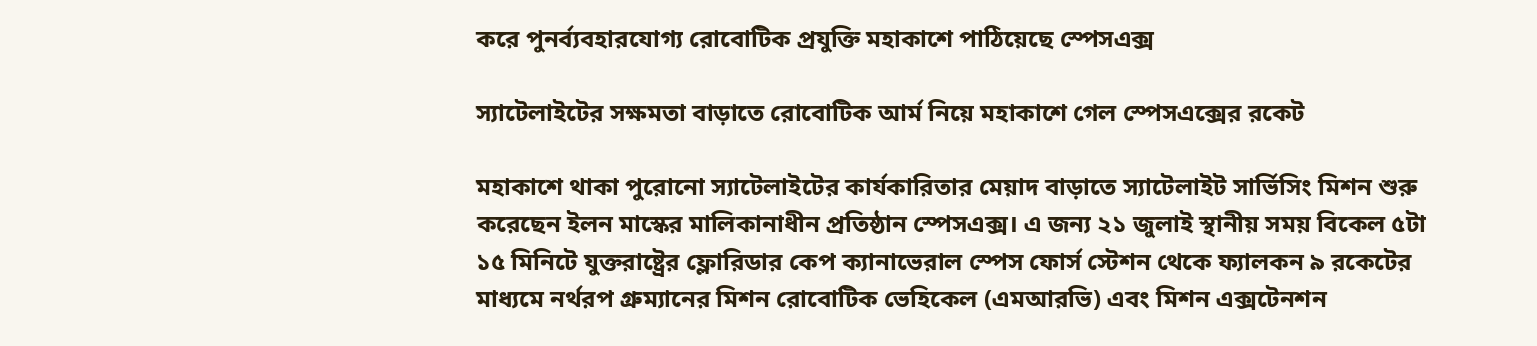করে পুনর্ব্যবহারযোগ্য রোবোটিক প্রযুক্তি মহাকাশে পাঠিয়েছে স্পেসএক্স

স্যাটেলাইটের সক্ষমতা বাড়াতে রোবোটিক আর্ম নিয়ে মহাকাশে গেল স্পেসএক্সের রকেট

মহাকাশে থাকা পুরোনো স্যাটেলাইটের কার্যকারিতার মেয়াদ বাড়াতে স্যাটেলাইট সার্ভিসিং মিশন শুরু করেছেন ইলন মাস্কের মালিকানাধীন প্রতিষ্ঠান স্পেসএক্স। এ জন্য ২১ জুলাই স্থানীয় সময় বিকেল ৫টা ১৫ মিনিটে যুক্তরাষ্ট্রের ফ্লোরিডার কেপ ক্যানাভেরাল স্পেস ফোর্স স্টেশন থেকে ফ্যালকন ৯ রকেটের মাধ্যমে নর্থরপ গ্রুম্যানের মিশন রোবোটিক ভেহিকেল (এমআরভি) এবং মিশন এক্সটেনশন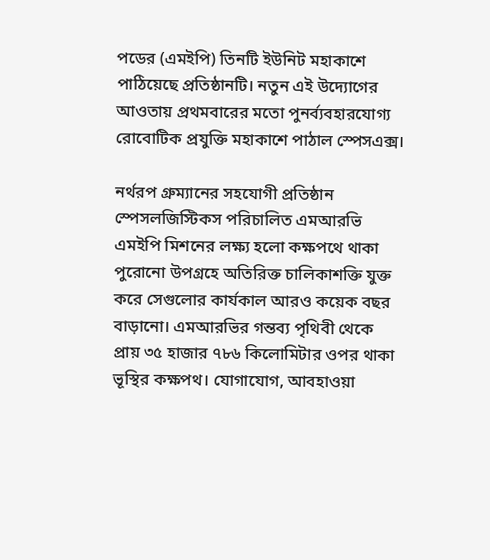পডের (এমইপি) তিনটি ইউনিট মহাকাশে পাঠিয়েছে প্রতিষ্ঠানটি। নতুন এই উদ্যোগের আওতায় প্রথমবারের মতো পুনর্ব্যবহারযোগ্য রোবোটিক প্রযুক্তি মহাকাশে পাঠাল স্পেসএক্স।

নর্থরপ গ্রুম্যানের সহযোগী প্রতিষ্ঠান স্পেসলজিস্টিকস পরিচালিত এমআরভি এমইপি মিশনের লক্ষ্য হলো কক্ষপথে থাকা পুরোনো উপগ্রহে অতিরিক্ত চালিকাশক্তি যুক্ত করে সেগুলোর কার্যকাল আরও কয়েক বছর বাড়ানো। এমআরভির গন্তব্য পৃথিবী থেকে প্রায় ৩৫ হাজার ৭৮৬ কিলোমিটার ওপর থাকা ভূস্থির কক্ষপথ। যোগাযোগ, আবহাওয়া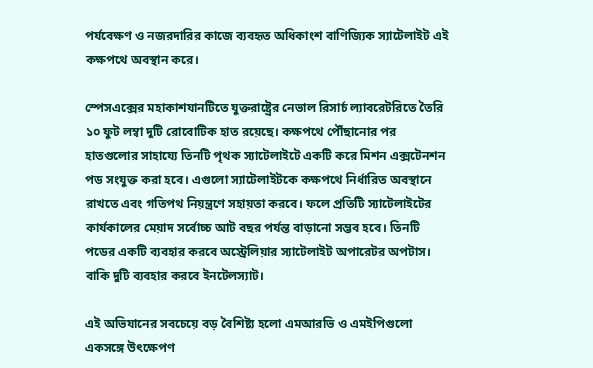পর্যবেক্ষণ ও নজরদারির কাজে ব্যবহৃত অধিকাংশ বাণিজ্যিক স্যাটেলাইট এই কক্ষপথে অবস্থান করে।

স্পেসএক্সের মহাকাশযানটিতে যুক্তরাষ্ট্রের নেভাল রিসার্চ ল্যাবরেটরিতে তৈরি ১০ ফুট লম্বা দুটি রোবোটিক হাত রয়েছে। কক্ষপথে পৌঁছানোর পর হাতগুলোর সাহায্যে তিনটি পৃথক স্যাটেলাইটে একটি করে মিশন এক্সটেনশন পড সংযুক্ত করা হবে। এগুলো স্যাটেলাইটকে কক্ষপথে নির্ধারিত অবস্থানে রাখতে এবং গতিপথ নিয়ন্ত্রণে সহায়তা করবে। ফলে প্রতিটি স্যাটেলাইটের কার্যকালের মেয়াদ সর্বোচ্চ আট বছর পর্যন্ত বাড়ানো সম্ভব হবে। তিনটি পডের একটি ব্যবহার করবে অস্ট্রেলিয়ার স্যাটেলাইট অপারেটর অপটাস। বাকি দুটি ব্যবহার করবে ইনটেলস্যাট।

এই অভিযানের সবচেয়ে বড় বৈশিষ্ট্য হলো এমআরভি ও এমইপিগুলো একসঙ্গে উৎক্ষেপণ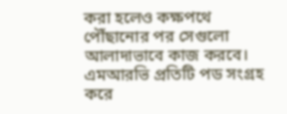করা হলেও কক্ষপথে পৌঁছানোর পর সেগুলো আলাদাভাবে কাজ করবে। এমআরভি প্রতিটি পড সংগ্রহ করে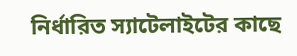নির্ধারিত স্যাটেলাইটের কাছে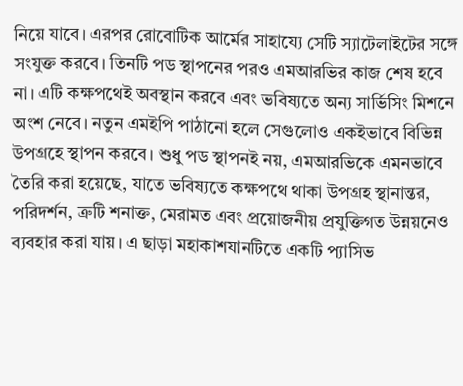নিয়ে যাবে। এরপর রোবোটিক আর্মের সাহায্যে সেটি স্যাটেলাইটের সঙ্গে সংযুক্ত করবে। তিনটি পড স্থাপনের পরও এমআরভির কাজ শেষ হবে না। এটি কক্ষপথেই অবস্থান করবে এবং ভবিষ্যতে অন্য সার্ভিসিং মিশনে অংশ নেবে। নতুন এমইপি পাঠানো হলে সেগুলোও একইভাবে বিভিন্ন উপগ্রহে স্থাপন করবে। শুধু পড স্থাপনই নয়, এমআরভিকে এমনভাবে তৈরি করা হয়েছে, যাতে ভবিষ্যতে কক্ষপথে থাকা উপগ্রহ স্থানান্তর, পরিদর্শন, ত্রুটি শনাক্ত, মেরামত এবং প্রয়োজনীয় প্রযুক্তিগত উন্নয়নেও ব্যবহার করা যায়। এ ছাড়া মহাকাশযানটিতে একটি প্যাসিভ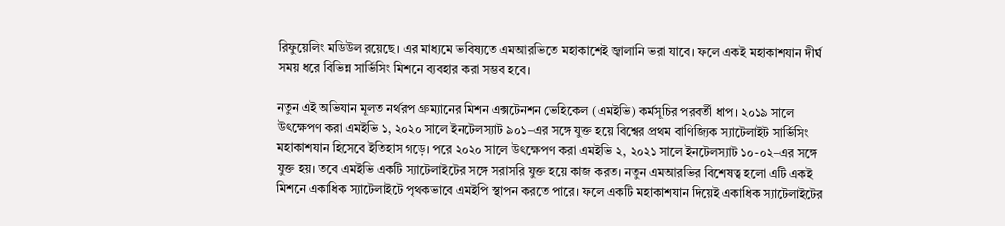রিফুয়েলিং মডিউল রয়েছে। এর মাধ্যমে ভবিষ্যতে এমআরভিতে মহাকাশেই জ্বালানি ভরা যাবে। ফলে একই মহাকাশযান দীর্ঘ সময় ধরে বিভিন্ন সার্ভিসিং মিশনে ব্যবহার করা সম্ভব হবে।

নতুন এই অভিযান মূলত নর্থরপ গ্রুম্যানের মিশন এক্সটেনশন ভেহিকেল (এমইভি) কর্মসূচির পরবর্তী ধাপ। ২০১৯ সালে উৎক্ষেপণ করা এমইভি ১, ২০২০ সালে ইনটেলস্যাট ৯০১–এর সঙ্গে যুক্ত হয়ে বিশ্বের প্রথম বাণিজ্যিক স্যাটেলাইট সার্ভিসিং মহাকাশযান হিসেবে ইতিহাস গড়ে। পরে ২০২০ সালে উৎক্ষেপণ করা এমইভি ২, ২০২১ সালে ইনটেলস্যাট ১০-০২–এর সঙ্গে যুক্ত হয়। তবে এমইভি একটি স্যাটেলাইটের সঙ্গে সরাসরি যুক্ত হয়ে কাজ করত। নতুন এমআরভির বিশেষত্ব হলো এটি একই মিশনে একাধিক স্যাটেলাইটে পৃথকভাবে এমইপি স্থাপন করতে পারে। ফলে একটি মহাকাশযান দিয়েই একাধিক স্যাটেলাইটের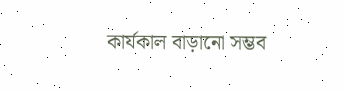কার্যকাল বাড়ানো সম্ভব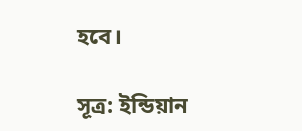হবে।

সূত্র: ইন্ডিয়ান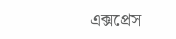এক্সপ্রেস